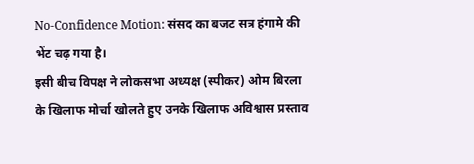No-Confidence Motion: संसद का बजट सत्र हंगामे की भेंट चढ़ गया है।
इसी बीच विपक्ष ने लोकसभा अध्यक्ष (स्पीकर) ओम बिरला के खिलाफ मोर्चा खोलते हुए उनके खिलाफ अविश्वास प्रस्ताव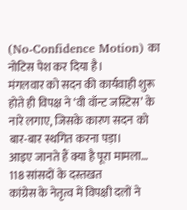(No-Confidence Motion) का नोटिस पेश कर दिया है।
मंगलवार को सदन की कार्यवाही शुरू होते ही विपक्ष ने ‘वी वॉन्ट जस्टिस’ के नारे लगाए, जिसके कारण सदन को बार-बार स्थगित करना पड़ा।
आइए जानते हैं क्या है पूरा मामला…
118 सांसदों के दस्तखत
कांग्रेस के नेतृत्व में विपक्षी दलों ने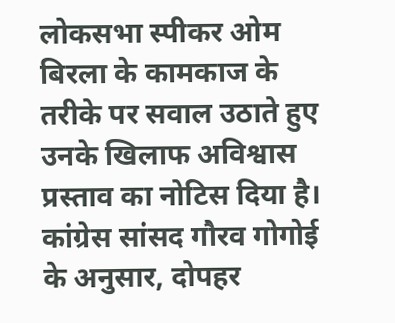लोकसभा स्पीकर ओम बिरला के कामकाज के तरीके पर सवाल उठाते हुए उनके खिलाफ अविश्वास प्रस्ताव का नोटिस दिया है।
कांग्रेस सांसद गौरव गोगोई के अनुसार, दोपहर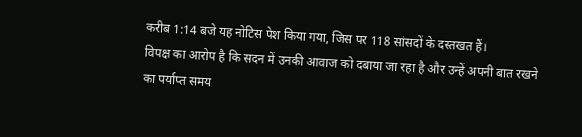करीब 1:14 बजे यह नोटिस पेश किया गया, जिस पर 118 सांसदों के दस्तखत हैं।
विपक्ष का आरोप है कि सदन में उनकी आवाज को दबाया जा रहा है और उन्हें अपनी बात रखने का पर्याप्त समय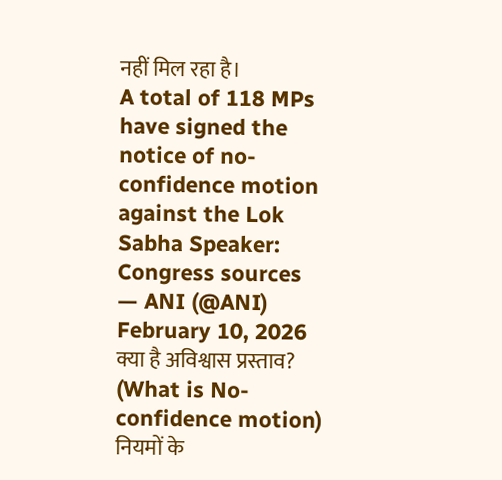नहीं मिल रहा है।
A total of 118 MPs have signed the notice of no-confidence motion against the Lok Sabha Speaker: Congress sources
— ANI (@ANI) February 10, 2026
क्या है अविश्वास प्रस्ताव? (What is No-confidence motion)
नियमों के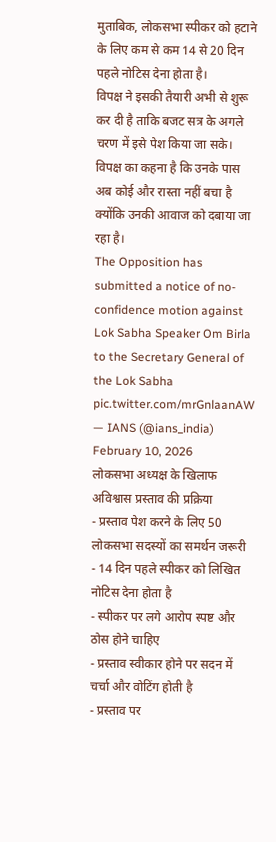मुताबिक, लोकसभा स्पीकर को हटाने के लिए कम से कम 14 से 20 दिन पहले नोटिस देना होता है।
विपक्ष ने इसकी तैयारी अभी से शुरू कर दी है ताकि बजट सत्र के अगले चरण में इसे पेश किया जा सके।
विपक्ष का कहना है कि उनके पास अब कोई और रास्ता नहीं बचा है क्योंकि उनकी आवाज को दबाया जा रहा है।
The Opposition has submitted a notice of no-confidence motion against Lok Sabha Speaker Om Birla to the Secretary General of the Lok Sabha pic.twitter.com/mrGnlaanAW
— IANS (@ians_india) February 10, 2026
लोकसभा अध्यक्ष के खिलाफ अविश्वास प्रस्ताव की प्रक्रिया
- प्रस्ताव पेश करने के लिए 50 लोकसभा सदस्यों का समर्थन जरूरी
- 14 दिन पहले स्पीकर को लिखित नोटिस देना होता है
- स्पीकर पर लगे आरोप स्पष्ट और ठोस होने चाहिए
- प्रस्ताव स्वीकार होने पर सदन में चर्चा और वोटिंग होती है
- प्रस्ताव पर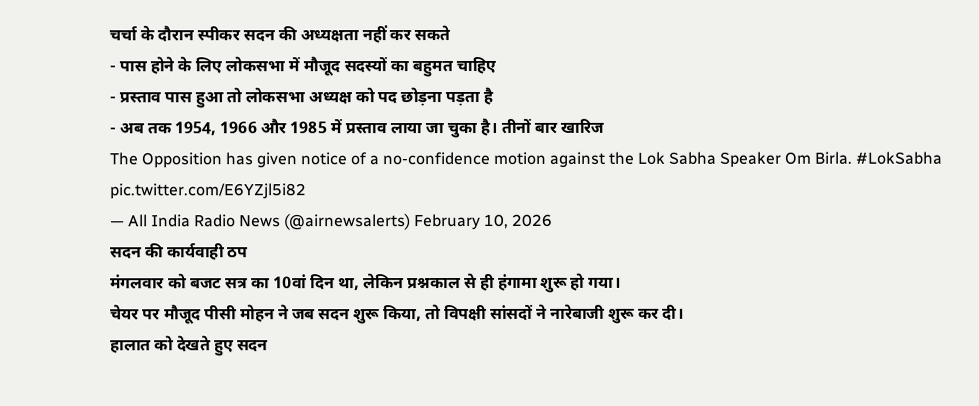चर्चा के दौरान स्पीकर सदन की अध्यक्षता नहीं कर सकते
- पास होने के लिए लोकसभा में मौजूद सदस्यों का बहुमत चाहिए
- प्रस्ताव पास हुआ तो लोकसभा अध्यक्ष को पद छोड़ना पड़ता है
- अब तक 1954, 1966 और 1985 में प्रस्ताव लाया जा चुका है। तीनों बार खारिज
The Opposition has given notice of a no-confidence motion against the Lok Sabha Speaker Om Birla. #LokSabha pic.twitter.com/E6YZjl5i82
— All India Radio News (@airnewsalerts) February 10, 2026
सदन की कार्यवाही ठप
मंगलवार को बजट सत्र का 10वां दिन था, लेकिन प्रश्नकाल से ही हंगामा शुरू हो गया।
चेयर पर मौजूद पीसी मोहन ने जब सदन शुरू किया, तो विपक्षी सांसदों ने नारेबाजी शुरू कर दी।
हालात को देखते हुए सदन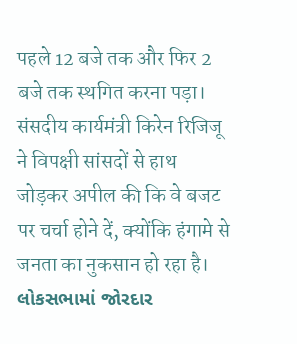पहले 12 बजे तक और फिर 2 बजे तक स्थगित करना पड़ा।
संसदीय कार्यमंत्री किरेन रिजिजू ने विपक्षी सांसदों से हाथ जोड़कर अपील की कि वे बजट पर चर्चा होने दें, क्योंकि हंगामे से जनता का नुकसान हो रहा है।
લોકસભામાં જોરદાર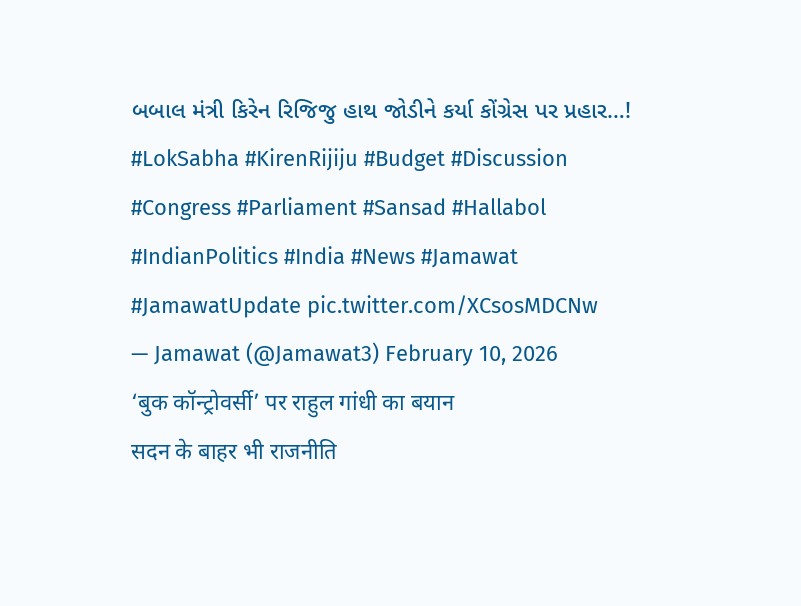બબાલ મંત્રી કિરેન રિજિજુ હાથ જોડીને કર્યા કોંગ્રેસ પર પ્રહાર…! #LokSabha #KirenRijiju #Budget #Discussion #Congress #Parliament #Sansad #Hallabol #IndianPolitics #India #News #Jamawat #JamawatUpdate pic.twitter.com/XCsosMDCNw
— Jamawat (@Jamawat3) February 10, 2026
‘बुक कॉन्ट्रोवर्सी’ पर राहुल गांधी का बयान
सदन के बाहर भी राजनीति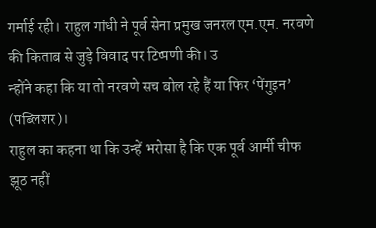गर्माई रही। राहुल गांधी ने पूर्व सेना प्रमुख जनरल एम.एम. नरवणे की किताब से जुड़े विवाद पर टिप्पणी की। उ
न्होंने कहा कि या तो नरवणे सच बोल रहे हैं या फिर ‘पेंगुइन’ (पब्लिशर)।
राहुल का कहना था कि उन्हें भरोसा है कि एक पूर्व आर्मी चीफ झूठ नहीं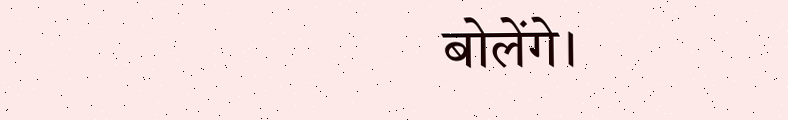बोलेंगे।